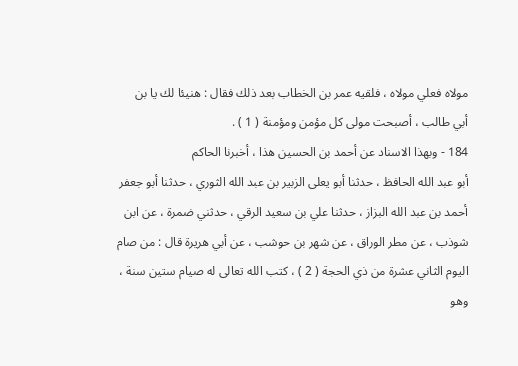مولاه فعلي مولاه ، فلقيه عمر بن الخطاب بعد ذلك فقال : هنيئا لك يا بن
أبي طالب ، أصبحت مولى كل مؤمن ومؤمنة ( 1 ) .
184 - وبهذا الاسناد عن أحمد بن الحسين هذا ، أخبرنا الحاكم
أبو عبد الله الحافظ ، حدثنا أبو يعلى الزبير بن عبد الله الثوري ، حدثنا أبو جعفر
أحمد بن عبد الله البزاز ، حدثنا علي بن سعيد الرقي ، حدثني ضمرة ، عن ابن
شوذب ، عن مطر الوراق ، عن شهر بن حوشب ، عن أبي هريرة قال : من صام
اليوم الثاني عشرة من ذي الحجة ( 2 ) ، كتب الله تعالى له صيام ستين سنة ،
وهو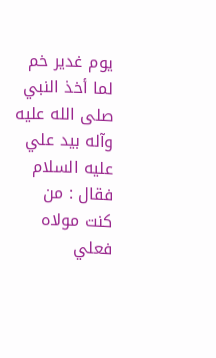يوم غدير خم لما أخذ النبي صلى الله عليه وآله بيد علي عليه السلام
فقال : من كنت مولاه فعلي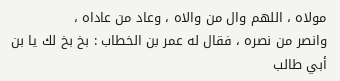مولاه ، اللهم وال من والاه ، وعاد من عاداه ،
وانصر من نصره ، فقال له عمر بن الخطاب : بخ بخ لك يا بن أبي طالب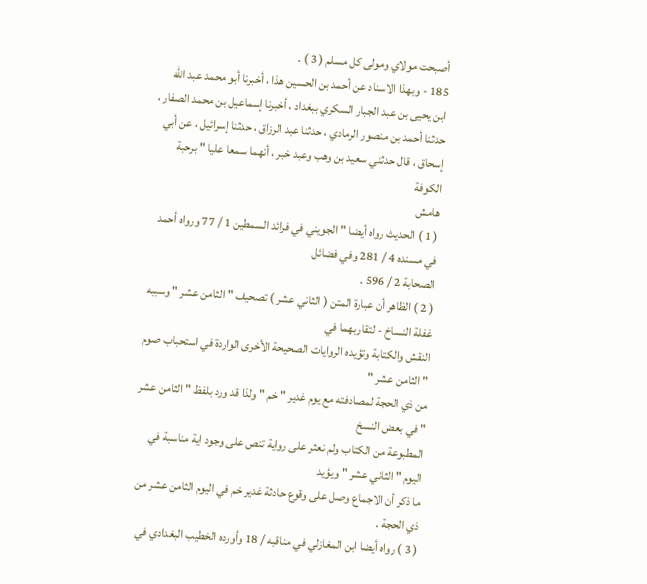أصبحت مولاي ومولى كل مسلم ( 3 ) .
185 - وبهذا الاسناد عن أحمد بن الحسين هذا ، أخبرنا أبو محمد عبد الله
ابن يحيى بن عبد الجبار السكري ببغداد ، أخبرنا إسماعيل بن محمد الصفار ،
حدثنا أحمد بن منصور الرمادي ، حدثنا عبد الرزاق ، حدثنا إسرائيل ، عن أبي
إسحاق ، قال حدثني سعيد بن وهب وعبد خبر ، أنهما سمعا عليا " برحبة الكوفة
هامش
( 1 ) الحديث رواه أيضا " الجويني في فرائد السمطين 1 / 77 ورواه أحمد في مسنده 4 / 281 وفي فضائل
الصحابة 2 / 596 .
( 2 ) الظاهر أن عبارة المتن ( الثاني عشر ) تصحيف " الثامن عشر " وسببه غفلة النساخ - لتقاربهما في
النقش والكتابة وتؤيده الروايات الصحيحة الأخرى الواردة في استحباب صوم " الثامن عشر "
من ذي الحجة لمصادفته مع يوم غدير " خم " ولذا قد ورد بلفظ " الثامن عشر " في بعض النسخ
المطبوعة من الكتاب ولم نعثر على رواية تنص على وجود اية مناسبة في اليوم " الثاني عشر " ويؤيد
ما ذكر أن الاجماع وصل على وقوع حادثة غدير خم في اليوم الثامن عشر من ذي الحجة .
( 3 ) رواه أيضا ابن المغازلي في مناقبه / 18 وأورده الخطيب البغدادي في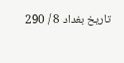تاريخ بغداد 8 / 290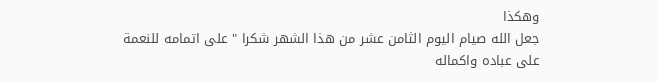وهكذا
جعل الله صيام اليوم الثامن عشر من هذا الشهر شكرا " على اتمامه للنعمة على عباده واكماله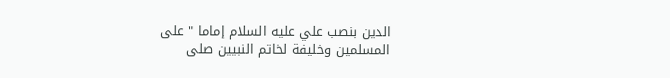الدين بنصب علي عليه السلام إماما " على المسلمين وخليفة لخاتم النبيين صلى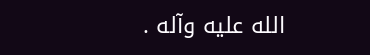الله عليه وآله .